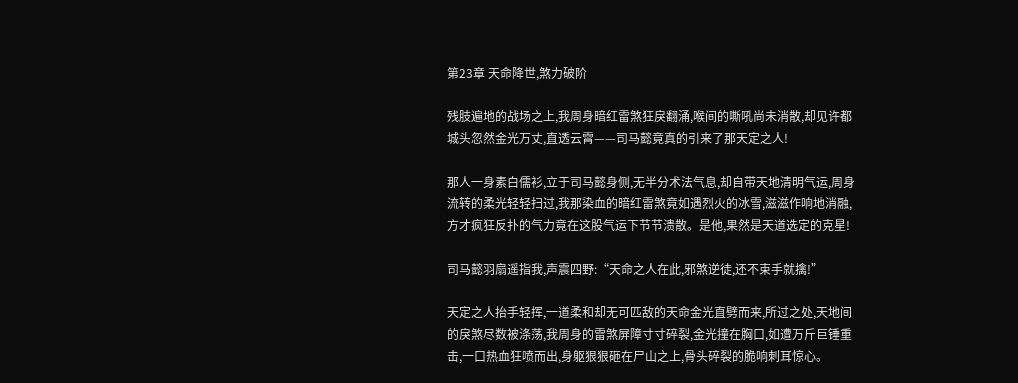第23章 天命降世,煞力破阶

残肢遍地的战场之上,我周身暗红雷煞狂戾翻涌,喉间的嘶吼尚未消散,却见许都城头忽然金光万丈,直透云霄——司马懿竟真的引来了那天定之人!

那人一身素白儒衫,立于司马懿身侧,无半分术法气息,却自带天地清明气运,周身流转的柔光轻轻扫过,我那染血的暗红雷煞竟如遇烈火的冰雪,滋滋作响地消融,方才疯狂反扑的气力竟在这股气运下节节溃散。是他,果然是天道选定的克星!

司马懿羽扇遥指我,声震四野:“天命之人在此,邪煞逆徒,还不束手就擒!”

天定之人抬手轻挥,一道柔和却无可匹敌的天命金光直劈而来,所过之处,天地间的戾煞尽数被涤荡,我周身的雷煞屏障寸寸碎裂,金光撞在胸口,如遭万斤巨锤重击,一口热血狂喷而出,身躯狠狠砸在尸山之上,骨头碎裂的脆响刺耳惊心。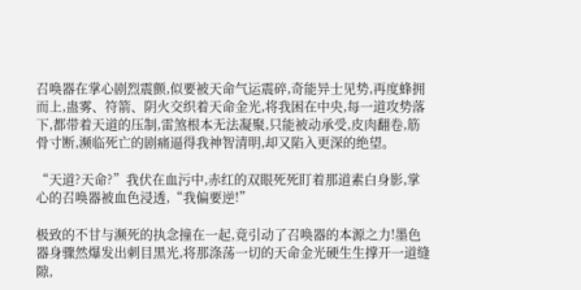召唤器在掌心剧烈震颤,似要被天命气运震碎,奇能异士见势,再度蜂拥而上,蛊雾、符箭、阴火交织着天命金光,将我困在中央,每一道攻势落下,都带着天道的压制,雷煞根本无法凝聚,只能被动承受,皮肉翻卷,筋骨寸断,濒临死亡的剧痛逼得我神智清明,却又陷入更深的绝望。

“天道?天命?”我伏在血污中,赤红的双眼死死盯着那道素白身影,掌心的召唤器被血色浸透,“我偏要逆!”

极致的不甘与濒死的执念撞在一起,竟引动了召唤器的本源之力!墨色器身骤然爆发出刺目黑光,将那涤荡一切的天命金光硬生生撑开一道缝隙,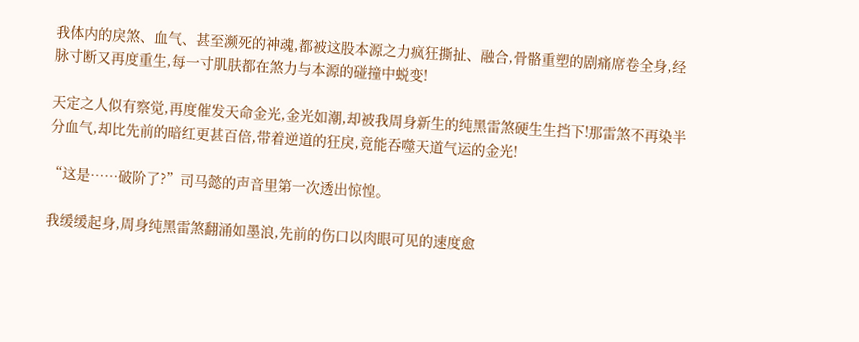我体内的戾煞、血气、甚至濒死的神魂,都被这股本源之力疯狂撕扯、融合,骨骼重塑的剧痛席卷全身,经脉寸断又再度重生,每一寸肌肤都在煞力与本源的碰撞中蜕变!

天定之人似有察觉,再度催发天命金光,金光如潮,却被我周身新生的纯黑雷煞硬生生挡下!那雷煞不再染半分血气,却比先前的暗红更甚百倍,带着逆道的狂戾,竟能吞噬天道气运的金光!

“这是……破阶了?”司马懿的声音里第一次透出惊惶。

我缓缓起身,周身纯黑雷煞翻涌如墨浪,先前的伤口以肉眼可见的速度愈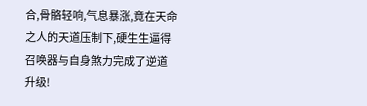合,骨骼轻响,气息暴涨,竟在天命之人的天道压制下,硬生生逼得召唤器与自身煞力完成了逆道升级!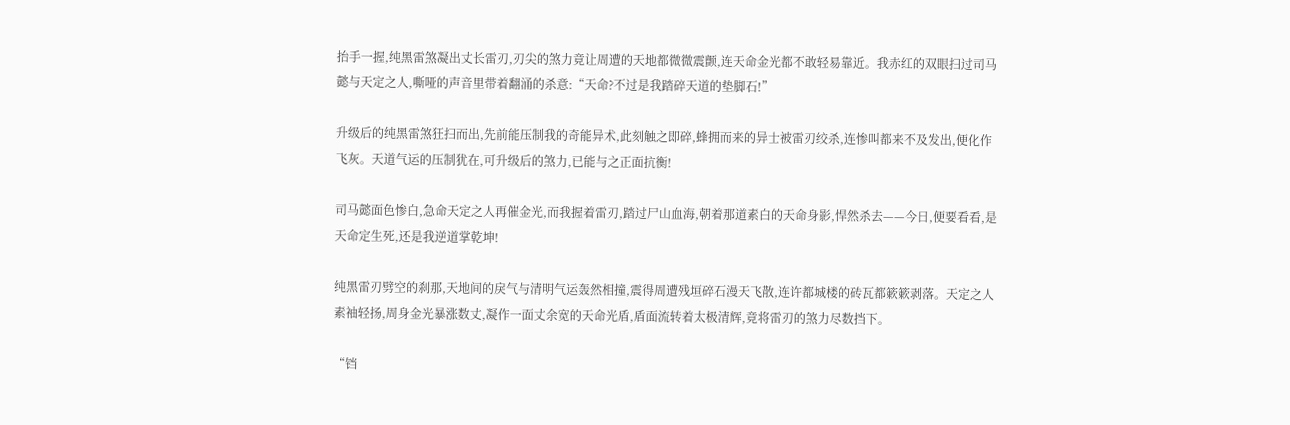抬手一握,纯黑雷煞凝出丈长雷刃,刃尖的煞力竟让周遭的天地都微微震颤,连天命金光都不敢轻易靠近。我赤红的双眼扫过司马懿与天定之人,嘶哑的声音里带着翻涌的杀意:“天命?不过是我踏碎天道的垫脚石!”

升级后的纯黑雷煞狂扫而出,先前能压制我的奇能异术,此刻触之即碎,蜂拥而来的异士被雷刃绞杀,连惨叫都来不及发出,便化作飞灰。天道气运的压制犹在,可升级后的煞力,已能与之正面抗衡!

司马懿面色惨白,急命天定之人再催金光,而我握着雷刃,踏过尸山血海,朝着那道素白的天命身影,悍然杀去——今日,便要看看,是天命定生死,还是我逆道掌乾坤!

纯黑雷刃劈空的刹那,天地间的戾气与清明气运轰然相撞,震得周遭残垣碎石漫天飞散,连许都城楼的砖瓦都簌簌剥落。天定之人素袖轻扬,周身金光暴涨数丈,凝作一面丈余宽的天命光盾,盾面流转着太极清辉,竟将雷刃的煞力尽数挡下。

“铛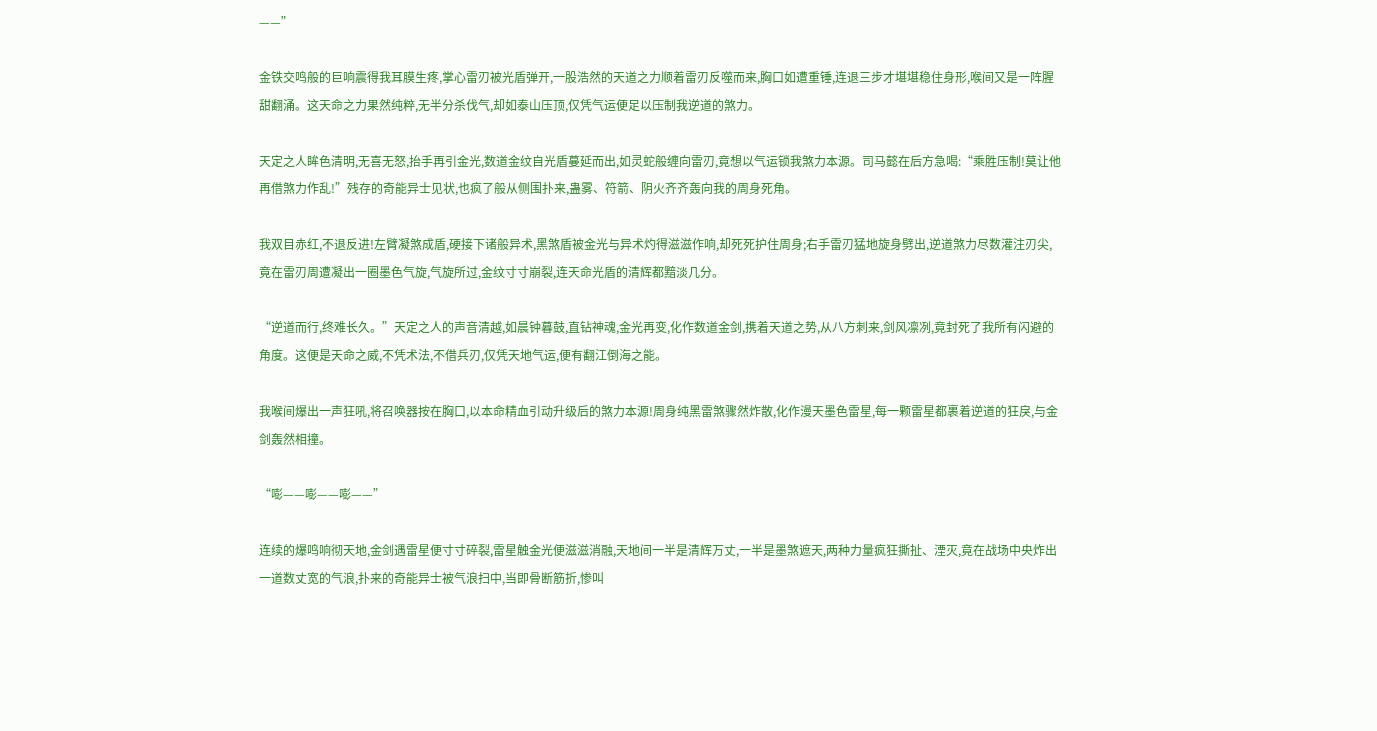——”

金铁交鸣般的巨响震得我耳膜生疼,掌心雷刃被光盾弹开,一股浩然的天道之力顺着雷刃反噬而来,胸口如遭重锤,连退三步才堪堪稳住身形,喉间又是一阵腥甜翻涌。这天命之力果然纯粹,无半分杀伐气,却如泰山压顶,仅凭气运便足以压制我逆道的煞力。

天定之人眸色清明,无喜无怒,抬手再引金光,数道金纹自光盾蔓延而出,如灵蛇般缠向雷刃,竟想以气运锁我煞力本源。司马懿在后方急喝:“乘胜压制!莫让他再借煞力作乱!”残存的奇能异士见状,也疯了般从侧围扑来,蛊雾、符箭、阴火齐齐轰向我的周身死角。

我双目赤红,不退反进!左臂凝煞成盾,硬接下诸般异术,黑煞盾被金光与异术灼得滋滋作响,却死死护住周身;右手雷刃猛地旋身劈出,逆道煞力尽数灌注刃尖,竟在雷刃周遭凝出一圈墨色气旋,气旋所过,金纹寸寸崩裂,连天命光盾的清辉都黯淡几分。

“逆道而行,终难长久。”天定之人的声音清越,如晨钟暮鼓,直钻神魂,金光再变,化作数道金剑,携着天道之势,从八方刺来,剑风凛冽,竟封死了我所有闪避的角度。这便是天命之威,不凭术法,不借兵刃,仅凭天地气运,便有翻江倒海之能。

我喉间爆出一声狂吼,将召唤器按在胸口,以本命精血引动升级后的煞力本源!周身纯黑雷煞骤然炸散,化作漫天墨色雷星,每一颗雷星都裹着逆道的狂戾,与金剑轰然相撞。

“嘭——嘭——嘭——”

连续的爆鸣响彻天地,金剑遇雷星便寸寸碎裂,雷星触金光便滋滋消融,天地间一半是清辉万丈,一半是墨煞遮天,两种力量疯狂撕扯、湮灭,竟在战场中央炸出一道数丈宽的气浪,扑来的奇能异士被气浪扫中,当即骨断筋折,惨叫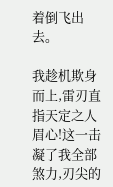着倒飞出去。

我趁机欺身而上,雷刃直指天定之人眉心!这一击凝了我全部煞力,刃尖的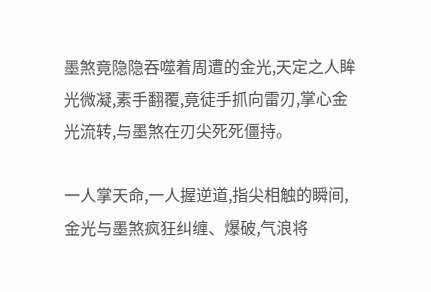墨煞竟隐隐吞噬着周遭的金光,天定之人眸光微凝,素手翻覆,竟徒手抓向雷刃,掌心金光流转,与墨煞在刃尖死死僵持。

一人掌天命,一人握逆道,指尖相触的瞬间,金光与墨煞疯狂纠缠、爆破,气浪将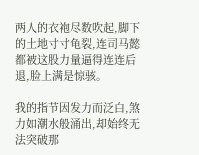两人的衣袍尽数吹起,脚下的土地寸寸龟裂,连司马懿都被这股力量逼得连连后退,脸上满是惊骇。

我的指节因发力而泛白,煞力如潮水般涌出,却始终无法突破那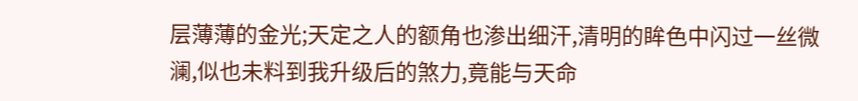层薄薄的金光;天定之人的额角也渗出细汗,清明的眸色中闪过一丝微澜,似也未料到我升级后的煞力,竟能与天命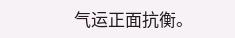气运正面抗衡。